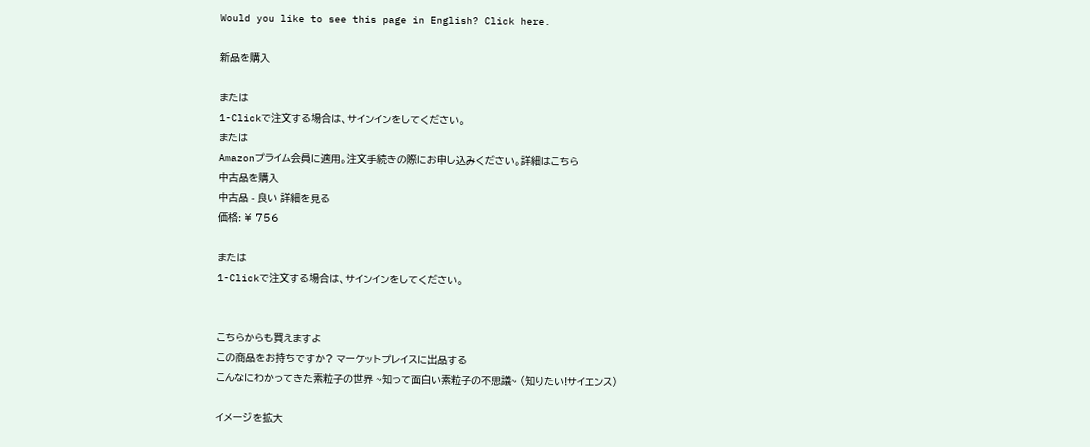Would you like to see this page in English? Click here.

新品を購入

または
1-Clickで注文する場合は、サインインをしてください。
または
Amazonプライム会員に適用。注文手続きの際にお申し込みください。詳細はこちら
中古品を購入
中古品 - 良い 詳細を見る
価格: ¥ 756

または
1-Clickで注文する場合は、サインインをしてください。


こちらからも買えますよ
この商品をお持ちですか? マーケットプレイスに出品する
こんなにわかってきた素粒子の世界 ~知って面白い素粒子の不思議~ (知りたい!サイエンス)

イメージを拡大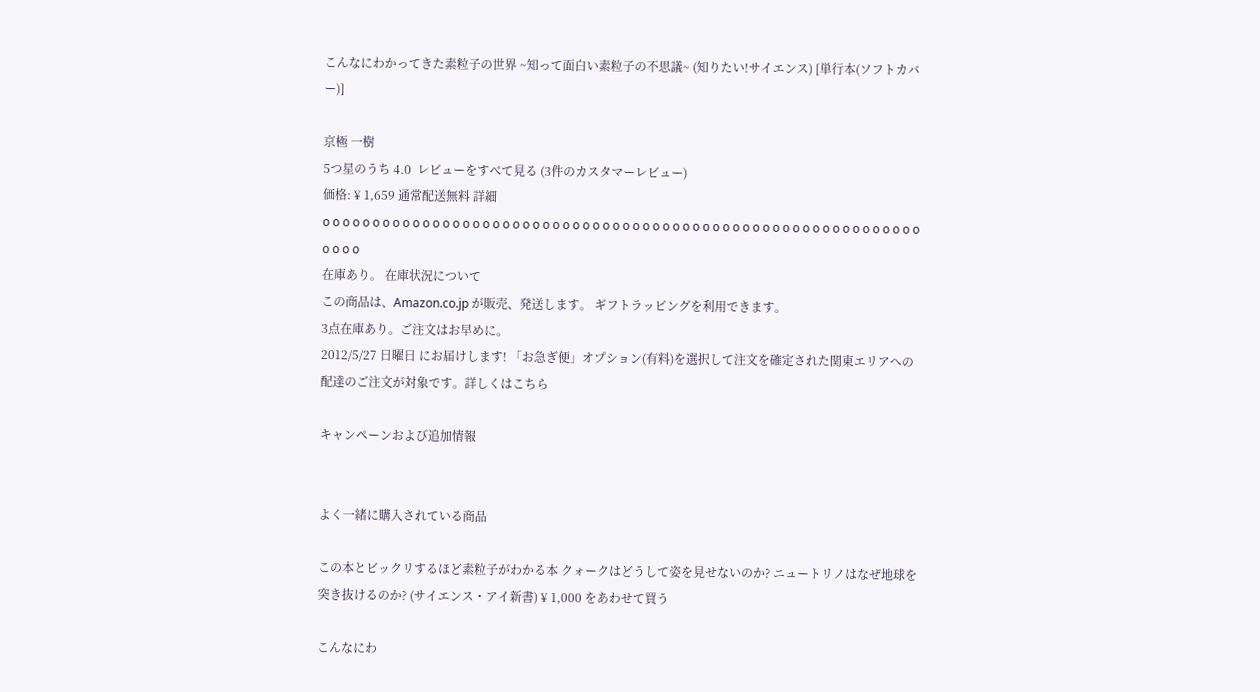こんなにわかってきた素粒子の世界 ~知って面白い素粒子の不思議~ (知りたい!サイエンス) [単行本(ソフトカバー)]

京極 一樹
5つ星のうち 4.0  レビューをすべて見る (3件のカスタマーレビュー)
価格: ¥ 1,659 通常配送無料 詳細
o o o o o o o o o o o o o o o o o o o o o o o o o o o o o o o o o o o o o o o o o o o o o o o o o o o o o o o o o o o o o o o o
在庫あり。 在庫状況について
この商品は、Amazon.co.jp が販売、発送します。 ギフトラッピングを利用できます。
3点在庫あり。ご注文はお早めに。
2012/5/27 日曜日 にお届けします! 「お急ぎ便」オプション(有料)を選択して注文を確定された関東エリアへの配達のご注文が対象です。詳しくはこちら

キャンペーンおよび追加情報


よく一緒に購入されている商品

この本とビックリするほど素粒子がわかる本 クォークはどうして姿を見せないのか? ニュートリノはなぜ地球を突き抜けるのか? (サイエンス・アイ新書) ¥ 1,000 をあわせて買う

こんなにわ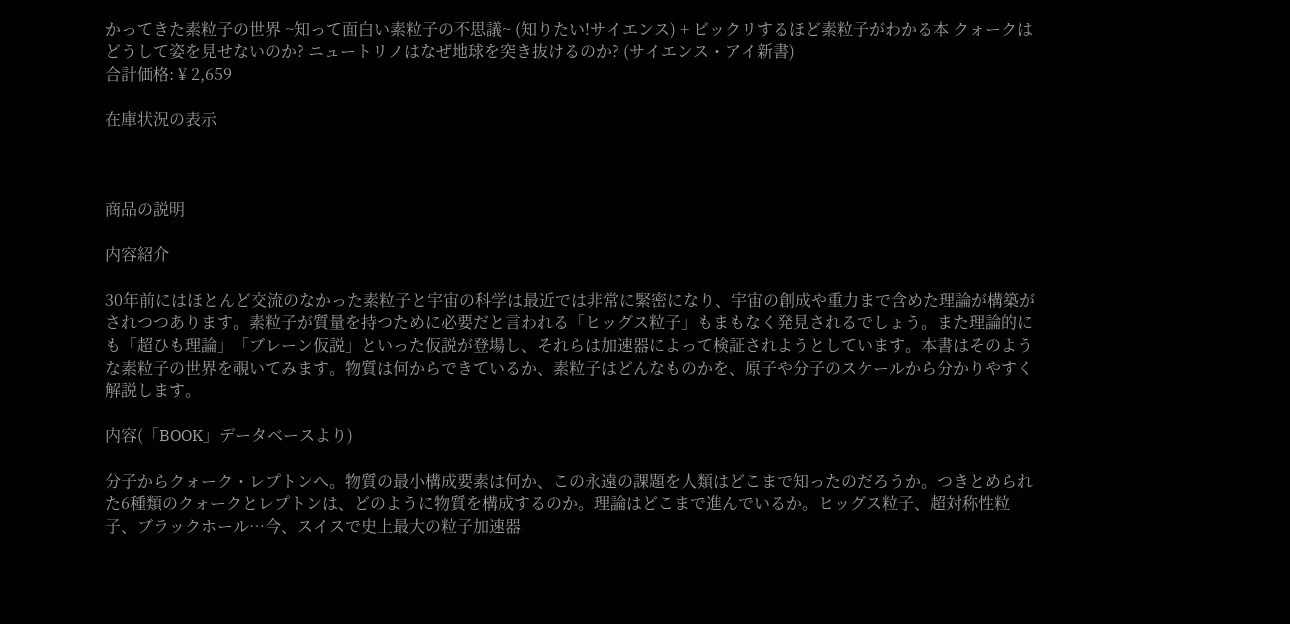かってきた素粒子の世界 ~知って面白い素粒子の不思議~ (知りたい!サイエンス) + ビックリするほど素粒子がわかる本 クォークはどうして姿を見せないのか? ニュートリノはなぜ地球を突き抜けるのか? (サイエンス・アイ新書)
合計価格: ¥ 2,659

在庫状況の表示



商品の説明

内容紹介

30年前にはほとんど交流のなかった素粒子と宇宙の科学は最近では非常に緊密になり、宇宙の創成や重力まで含めた理論が構築がされつつあります。素粒子が質量を持つために必要だと言われる「ヒッグス粒子」もまもなく発見されるでしょう。また理論的にも「超ひも理論」「ブレーン仮説」といった仮説が登場し、それらは加速器によって検証されようとしています。本書はそのような素粒子の世界を覗いてみます。物質は何からできているか、素粒子はどんなものかを、原子や分子のスケールから分かりやすく解説します。

内容(「BOOK」データベースより)

分子からクォーク・レプトンへ。物質の最小構成要素は何か、この永遠の課題を人類はどこまで知ったのだろうか。つきとめられた6種類のクォークとレプトンは、どのように物質を構成するのか。理論はどこまで進んでいるか。ヒッグス粒子、超対称性粒子、ブラックホール…今、スイスで史上最大の粒子加速器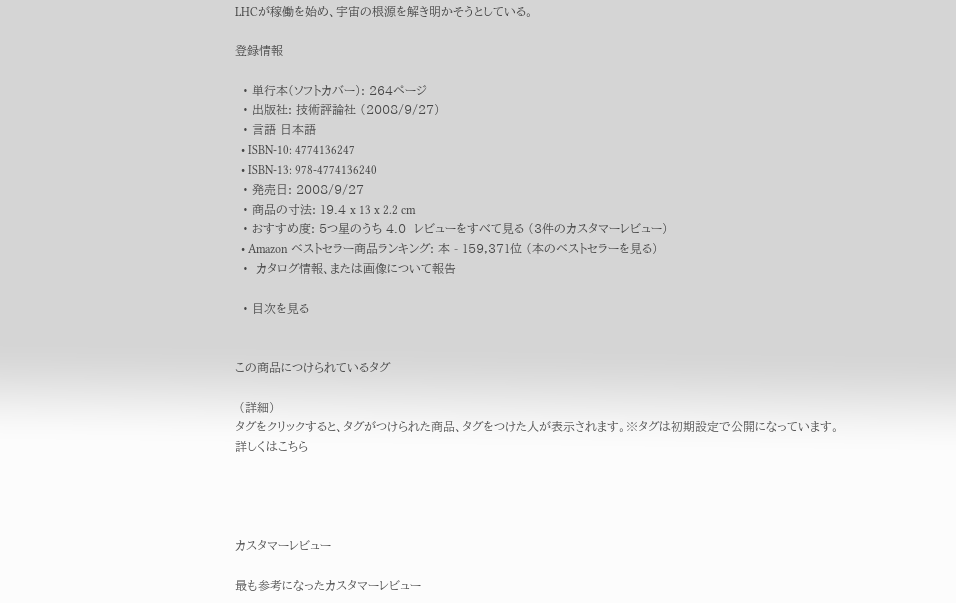LHCが稼働を始め、宇宙の根源を解き明かそうとしている。

登録情報

  • 単行本(ソフトカバー): 264ページ
  • 出版社: 技術評論社 (2008/9/27)
  • 言語 日本語
  • ISBN-10: 4774136247
  • ISBN-13: 978-4774136240
  • 発売日: 2008/9/27
  • 商品の寸法: 19.4 x 13 x 2.2 cm
  • おすすめ度: 5つ星のうち 4.0  レビューをすべて見る (3件のカスタマーレビュー)
  • Amazon ベストセラー商品ランキング: 本 - 159,371位 (本のベストセラーを見る)
  •  カタログ情報、または画像について報告

  • 目次を見る


この商品につけられているタグ

 (詳細)
タグをクリックすると、タグがつけられた商品、タグをつけた人が表示されます。※タグは初期設定で公開になっています。詳しくはこちら




カスタマーレビュー

最も参考になったカスタマーレビュー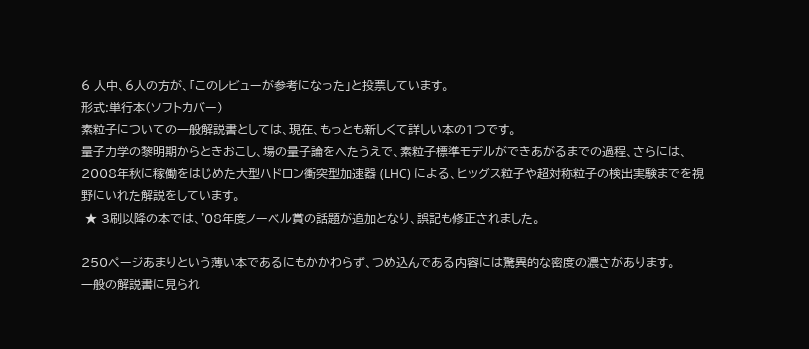6 人中、6人の方が、「このレビューが参考になった」と投票しています。
形式:単行本(ソフトカバー)
素粒子についての一般解説書としては、現在、もっとも新しくて詳しい本の1つです。
量子力学の黎明期からときおこし、場の量子論をへたうえで、素粒子標準モデルができあがるまでの過程、さらには、2008年秋に稼働をはじめた大型ハドロン衝突型加速器 (LHC) による、ヒッグス粒子や超対称粒子の検出実験までを視野にいれた解説をしています。
 ★ 3刷以降の本では、'08年度ノーベル賞の話題が追加となり、誤記も修正されました。

250ページあまりという薄い本であるにもかかわらず、つめ込んである内容には驚異的な密度の濃さがあります。
一般の解説書に見られ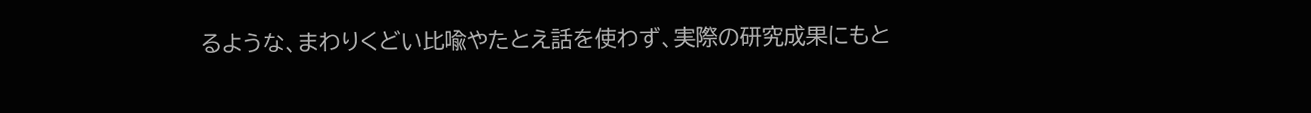るような、まわりくどい比喩やたとえ話を使わず、実際の研究成果にもと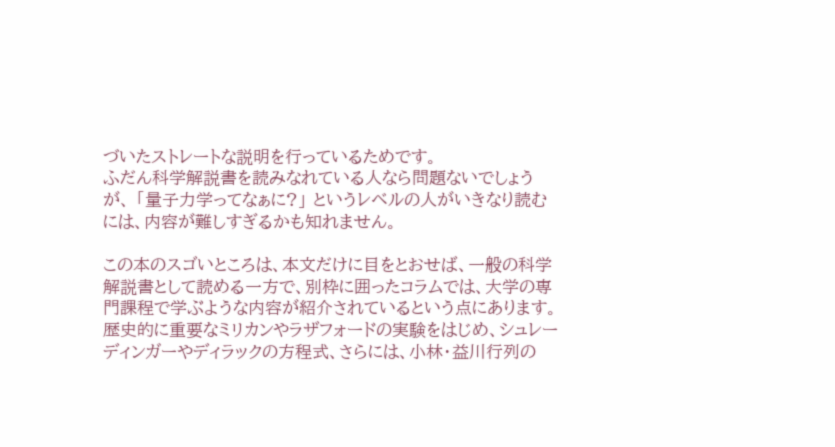づいたストレートな説明を行っているためです。
ふだん科学解説書を読みなれている人なら問題ないでしょうが、 「量子力学ってなぁに?」 というレベルの人がいきなり読むには、内容が難しすぎるかも知れません。

この本のスゴいところは、本文だけに目をとおせば、一般の科学解説書として読める一方で、別枠に囲ったコラムでは、大学の専門課程で学ぶような内容が紹介されているという点にあります。
歴史的に重要なミリカンやラザフォードの実験をはじめ、シュレーディンガーやディラックの方程式、さらには、小林・益川行列の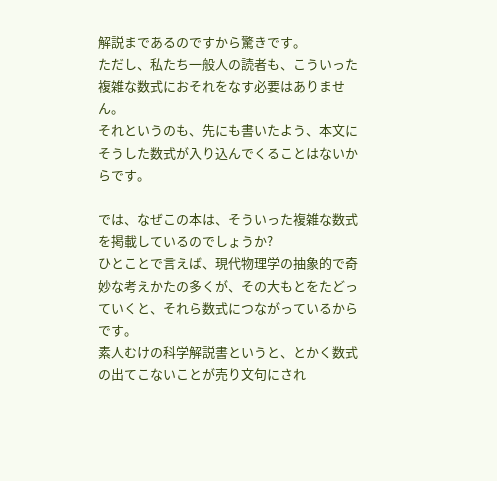解説まであるのですから驚きです。
ただし、私たち一般人の読者も、こういった複雑な数式におそれをなす必要はありません。
それというのも、先にも書いたよう、本文にそうした数式が入り込んでくることはないからです。

では、なぜこの本は、そういった複雑な数式を掲載しているのでしょうか?
ひとことで言えば、現代物理学の抽象的で奇妙な考えかたの多くが、その大もとをたどっていくと、それら数式につながっているからです。
素人むけの科学解説書というと、とかく数式の出てこないことが売り文句にされ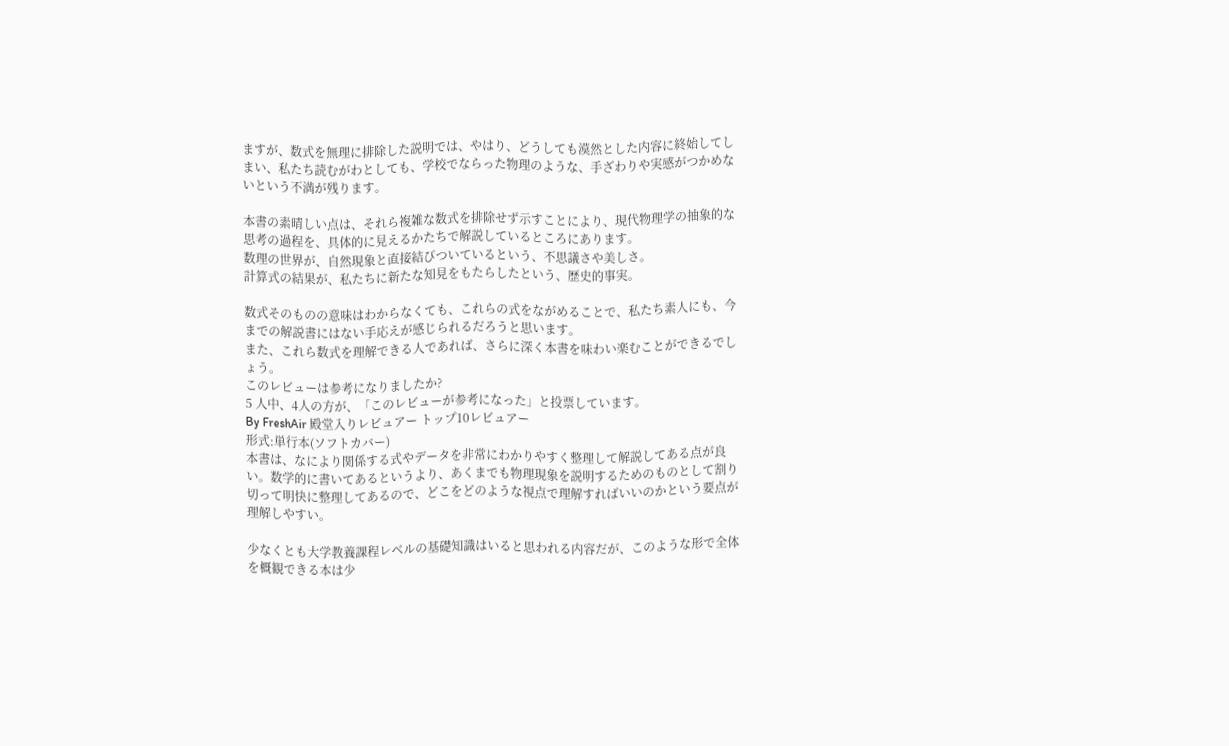ますが、数式を無理に排除した説明では、やはり、どうしても漠然とした内容に終始してしまい、私たち読むがわとしても、学校でならった物理のような、手ざわりや実感がつかめないという不満が残ります。

本書の素晴しい点は、それら複雑な数式を排除せず示すことにより、現代物理学の抽象的な思考の過程を、具体的に見えるかたちで解説しているところにあります。
数理の世界が、自然現象と直接結びついているという、不思議さや美しさ。
計算式の結果が、私たちに新たな知見をもたらしたという、歴史的事実。

数式そのものの意味はわからなくても、これらの式をながめることで、私たち素人にも、今までの解説書にはない手応えが感じられるだろうと思います。
また、これら数式を理解できる人であれば、さらに深く本書を味わい楽むことができるでしょう。
このレビューは参考になりましたか?
5 人中、4人の方が、「このレビューが参考になった」と投票しています。
By FreshAir 殿堂入りレビュアー トップ10レビュアー
形式:単行本(ソフトカバー)
本書は、なにより関係する式やデータを非常にわかりやすく整理して解説してある点が良い。数学的に書いてあるというより、あくまでも物理現象を説明するためのものとして割り切って明快に整理してあるので、どこをどのような視点で理解すればいいのかという要点が理解しやすい。

少なくとも大学教養課程レベルの基礎知識はいると思われる内容だが、このような形で全体を概観できる本は少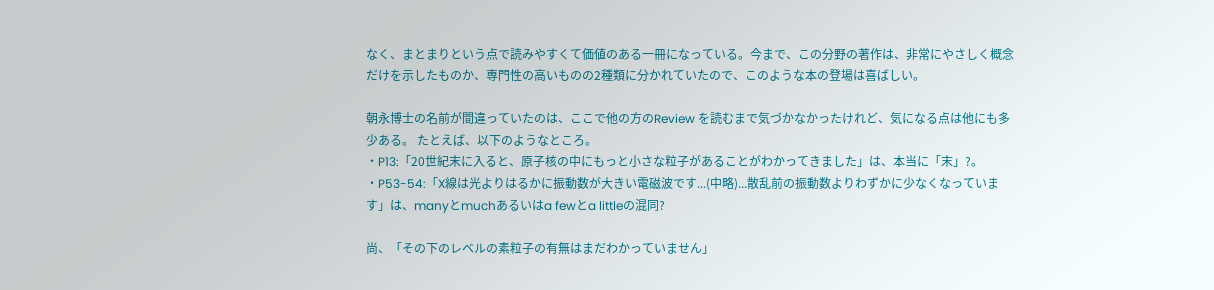なく、まとまりという点で読みやすくて価値のある一冊になっている。今まで、この分野の著作は、非常にやさしく概念だけを示したものか、専門性の高いものの2種類に分かれていたので、このような本の登場は喜ばしい。

朝永博士の名前が間違っていたのは、ここで他の方のReview を読むまで気づかなかったけれど、気になる点は他にも多少ある。 たとえば、以下のようなところ。
・P13:「20世紀末に入ると、原子核の中にもっと小さな粒子があることがわかってきました」は、本当に「末」?。
・P53-54:「X線は光よりはるかに振動数が大きい電磁波です...(中略)...散乱前の振動数よりわずかに少なくなっています」は、manyとmuchあるいはa fewとa littleの混同?

尚、「その下のレベルの素粒子の有無はまだわかっていません」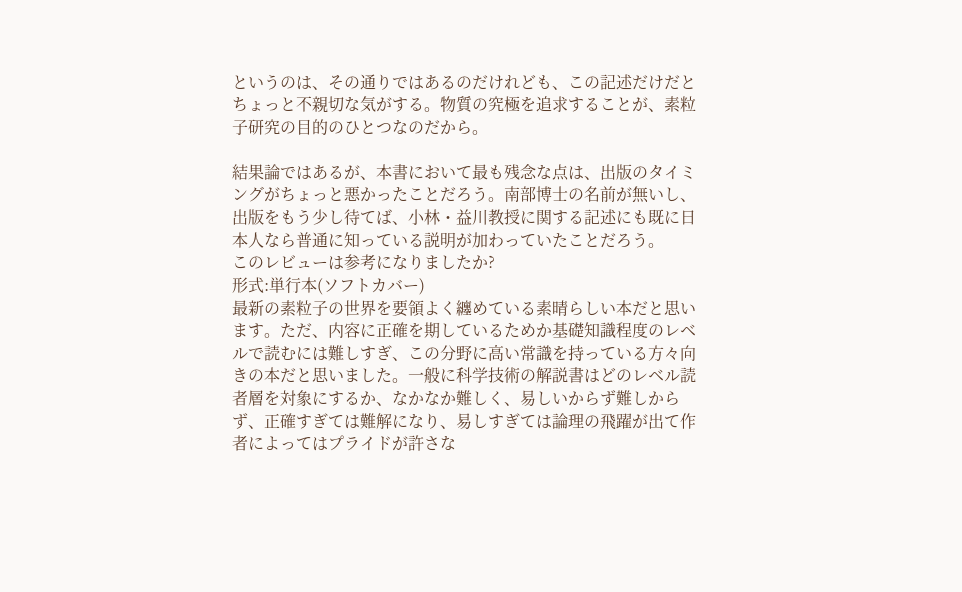というのは、その通りではあるのだけれども、この記述だけだとちょっと不親切な気がする。物質の究極を追求することが、素粒子研究の目的のひとつなのだから。

結果論ではあるが、本書において最も残念な点は、出版のタイミングがちょっと悪かったことだろう。南部博士の名前が無いし、出版をもう少し待てば、小林・益川教授に関する記述にも既に日本人なら普通に知っている説明が加わっていたことだろう。
このレビューは参考になりましたか?
形式:単行本(ソフトカバー)
最新の素粒子の世界を要領よく纏めている素晴らしい本だと思います。ただ、内容に正確を期しているためか基礎知識程度のレベルで読むには難しすぎ、この分野に高い常識を持っている方々向きの本だと思いました。一般に科学技術の解説書はどのレベル読者層を対象にするか、なかなか難しく、易しいからず難しからず、正確すぎては難解になり、易しすぎては論理の飛躍が出て作者によってはプライドが許さな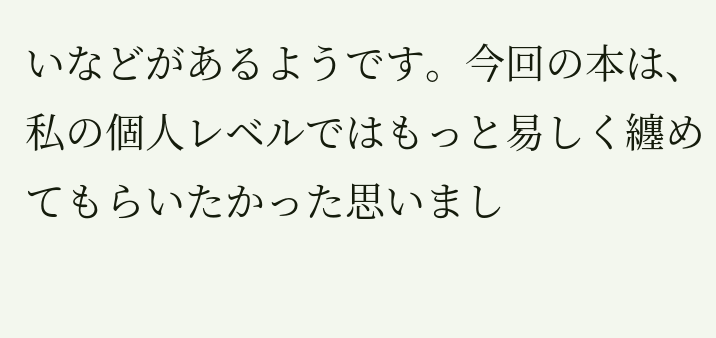いなどがあるようです。今回の本は、私の個人レベルではもっと易しく纏めてもらいたかった思いまし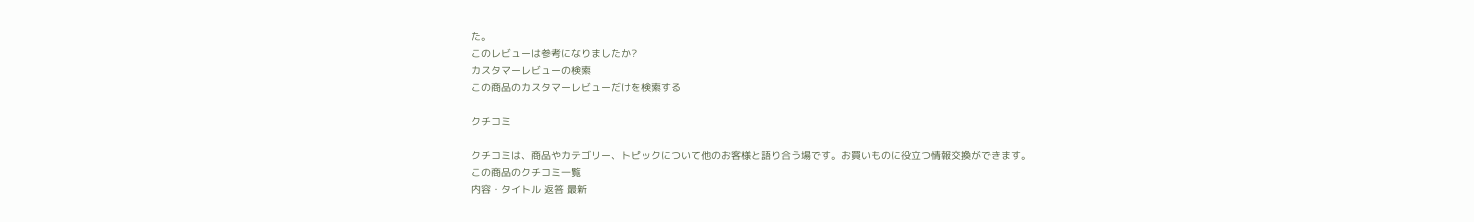た。
このレビューは参考になりましたか?
カスタマーレビューの検索
この商品のカスタマーレビューだけを検索する

クチコミ

クチコミは、商品やカテゴリー、トピックについて他のお客様と語り合う場です。お買いものに役立つ情報交換ができます。
この商品のクチコミ一覧
内容・タイトル 返答 最新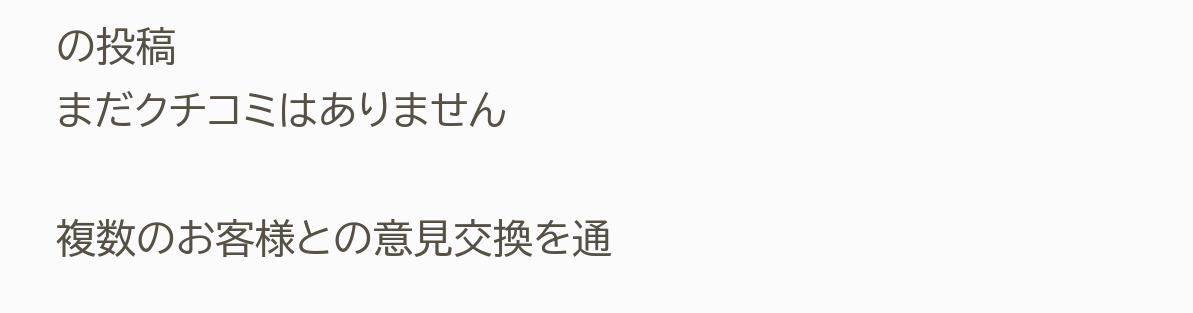の投稿
まだクチコミはありません

複数のお客様との意見交換を通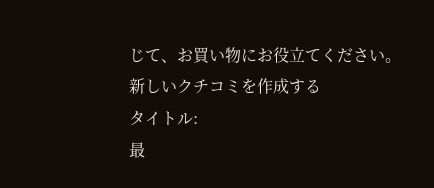じて、お買い物にお役立てください。
新しいクチコミを作成する
タイトル:
最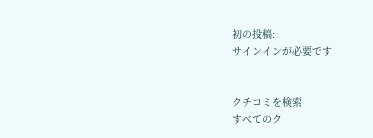初の投稿:
サインインが必要です


クチコミを検索
すべてのク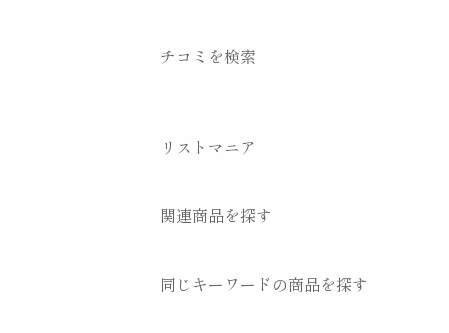チコミを検索



リストマニア


関連商品を探す


同じキーワードの商品を探す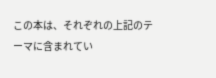この本は、それぞれの上記のテーマに含まれてい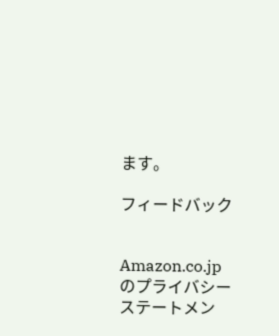ます。

フィードバック


Amazon.co.jpのプライバシー ステートメン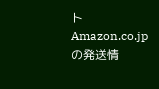ト Amazon.co.jpの発送情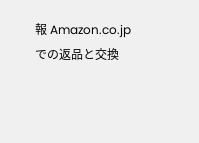報 Amazon.co.jpでの返品と交換